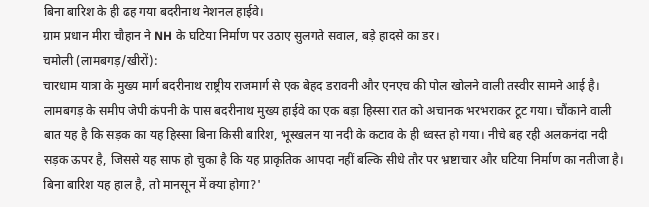बिना बारिश के ही ढह गया बदरीनाथ नेशनल हाईवे।
ग्राम प्रधान मीरा चौहान ने NH के घटिया निर्माण पर उठाए सुलगते सवाल, बड़े हादसे का डर।
चमोली (लामबगड़/खीरों):
चारधाम यात्रा के मुख्य मार्ग बदरीनाथ राष्ट्रीय राजमार्ग से एक बेहद डरावनी और एनएच की पोल खोलने वाली तस्वीर सामने आई है। लामबगड़ के समीप जेपी कंपनी के पास बदरीनाथ मुख्य हाईवे का एक बड़ा हिस्सा रात को अचानक भरभराकर टूट गया। चौंकाने वाली बात यह है कि सड़क का यह हिस्सा बिना किसी बारिश, भूस्खलन या नदी के कटाव के ही ध्वस्त हो गया। नीचे बह रही अलकनंदा नदी सड़क ऊपर है, जिससे यह साफ हो चुका है कि यह प्राकृतिक आपदा नहीं बल्कि सीधे तौर पर भ्रष्टाचार और घटिया निर्माण का नतीजा है।
बिना बारिश यह हाल है, तो मानसून में क्या होगा?'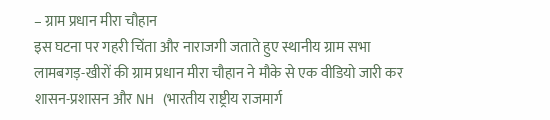– ग्राम प्रधान मीरा चौहान
इस घटना पर गहरी चिंता और नाराजगी जताते हुए स्थानीय ग्राम सभा लामबगड़-खीरों की ग्राम प्रधान मीरा चौहान ने मौके से एक वीडियो जारी कर शासन-प्रशासन और NH (भारतीय राष्ट्रीय राजमार्ग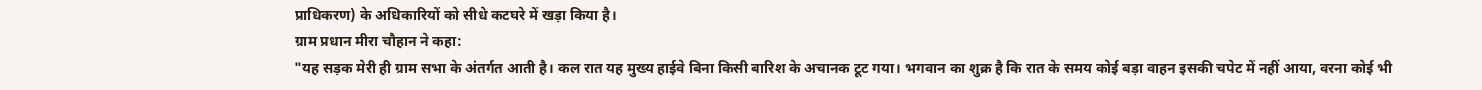प्राधिकरण) के अधिकारियों को सीधे कटघरे में खड़ा किया है।
ग्राम प्रधान मीरा चौहान ने कहा:
"यह सड़क मेरी ही ग्राम सभा के अंतर्गत आती है। कल रात यह मुख्य हाईवे बिना किसी बारिश के अचानक टूट गया। भगवान का शुक्र है कि रात के समय कोई बड़ा वाहन इसकी चपेट में नहीं आया, वरना कोई भी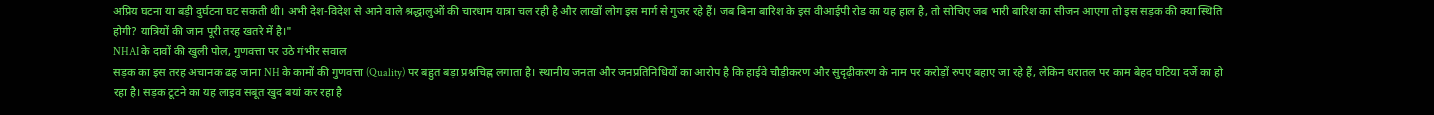अप्रिय घटना या बड़ी दुर्घटना घट सकती थी। अभी देश-विदेश से आने वाले श्रद्धालुओं की चारधाम यात्रा चल रही है और लाखों लोग इस मार्ग से गुजर रहे हैं। जब बिना बारिश के इस वीआईपी रोड का यह हाल है, तो सोचिए जब भारी बारिश का सीजन आएगा तो इस सड़क की क्या स्थिति होगी? यात्रियों की जान पूरी तरह खतरे में है।"
NHAI के दावों की खुली पोल, गुणवत्ता पर उठे गंभीर सवाल
सड़क का इस तरह अचानक ढह जाना NH के कामों की गुणवत्ता (Quality) पर बहुत बड़ा प्रश्नचिह्न लगाता है। स्थानीय जनता और जनप्रतिनिधियों का आरोप है कि हाईवे चौड़ीकरण और सुदृढ़ीकरण के नाम पर करोड़ों रुपए बहाए जा रहे हैं, लेकिन धरातल पर काम बेहद घटिया दर्जे का हो रहा है। सड़क टूटने का यह लाइव सबूत खुद बयां कर रहा है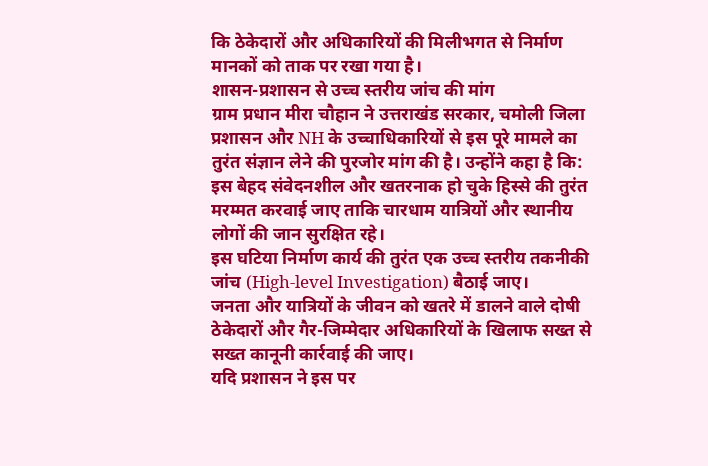कि ठेकेदारों और अधिकारियों की मिलीभगत से निर्माण मानकों को ताक पर रखा गया है।
शासन-प्रशासन से उच्च स्तरीय जांच की मांग
ग्राम प्रधान मीरा चौहान ने उत्तराखंड सरकार, चमोली जिला प्रशासन और NH के उच्चाधिकारियों से इस पूरे मामले का तुरंत संज्ञान लेने की पुरजोर मांग की है। उन्होंने कहा है कि:
इस बेहद संवेदनशील और खतरनाक हो चुके हिस्से की तुरंत मरम्मत करवाई जाए ताकि चारधाम यात्रियों और स्थानीय लोगों की जान सुरक्षित रहे।
इस घटिया निर्माण कार्य की तुरंत एक उच्च स्तरीय तकनीकी जांच (High-level Investigation) बैठाई जाए।
जनता और यात्रियों के जीवन को खतरे में डालने वाले दोषी ठेकेदारों और गैर-जिम्मेदार अधिकारियों के खिलाफ सख्त से सख्त कानूनी कार्रवाई की जाए।
यदि प्रशासन ने इस पर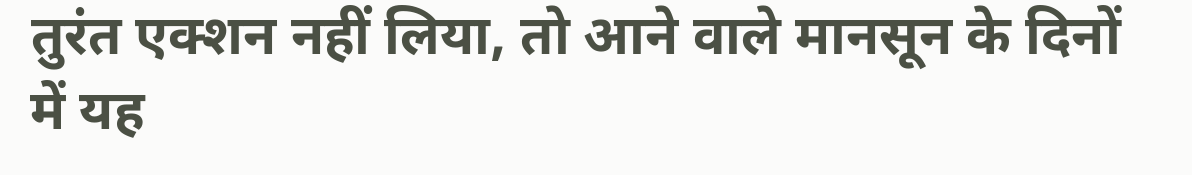तुरंत एक्शन नहीं लिया, तो आने वाले मानसून के दिनों में यह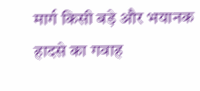मार्ग किसी बड़े और भयानक हादसे का गवाह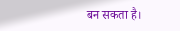बन सकता है।